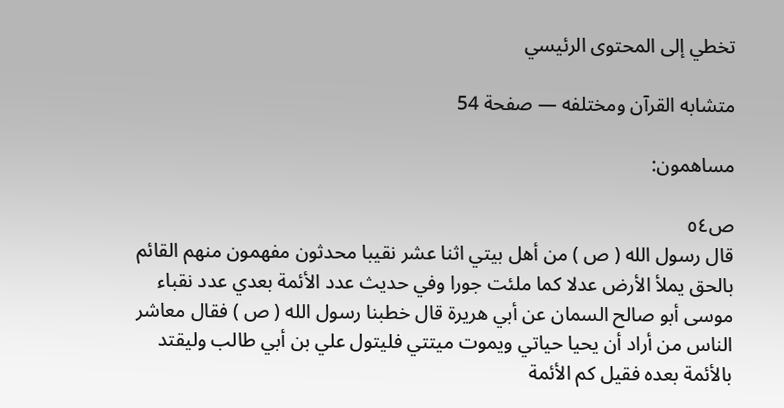تخطي إلى المحتوى الرئيسي

متشابه القرآن ومختلفه — صفحة 54

مساهمون:

ص٥٤
قال رسول الله ( ص ) من أهل بيتي اثنا عشر نقيبا محدثون مفهمون منهم القائم بالحق يملأ الأرض عدلا كما ملئت جورا وفي حديث عدد الأئمة بعدي عدد نقباء موسى أبو صالح السمان عن أبي هريرة قال خطبنا رسول الله ( ص ) فقال معاشر الناس من أراد أن يحيا حياتي ويموت ميتتي فليتول علي بن أبي طالب وليقتد بالأئمة بعده فقيل كم الأئمة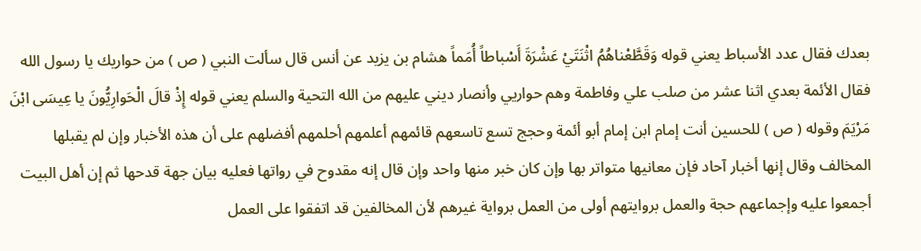بعدك فقال عدد الأسباط يعني قوله وَقَطَّعْناهُمُ اثْنَتَيْ عَشْرَةَ أَسْباطاً أُمَماً هشام بن يزيد عن أنس قال سألت النبي ( ص ) من حواريك يا رسول الله فقال الأئمة بعدي اثنا عشر من صلب علي وفاطمة وهم حواريي وأنصار ديني عليهم من الله التحية والسلم يعني قوله إِذْ قالَ الْحَوارِيُّونَ يا عِيسَى ابْنَ مَرْيَمَ وقوله ( ص ) للحسين أنت إمام ابن إمام أبو أئمة وحجج تسع تاسعهم قائمهم أعلمهم أحلمهم أفضلهم على أن هذه الأخبار وإن لم يقبلها المخالف وقال إنها أخبار آحاد فإن معانيها متواتر بها وإن كان خبر منها واحد وإن قال إنه مقدوح في رواتها فعليه بيان جهة قدحها ثم إن أهل البيت أجمعوا عليه وإجماعهم حجة والعمل بروايتهم أولى من العمل برواية غيرهم لأن المخالفين قد اتفقوا على العمل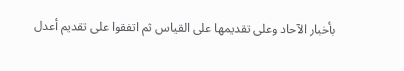بأخبار الآحاد وعلى تقديمها على القياس ثم اتفقوا على تقديم أعدل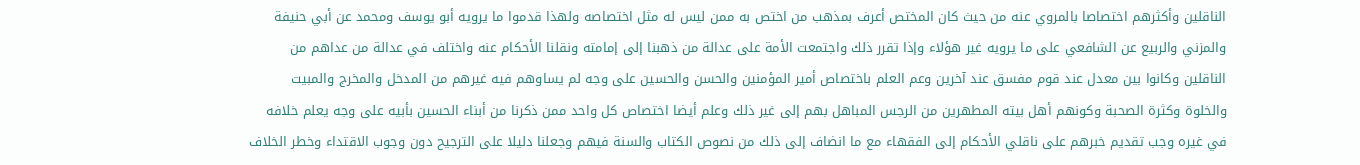الناقلين وأكثرهم اختصاصا بالمروي عنه من حيث كان المختص أعرف بمذهب من اختص به ممن ليس له مثل اختصاصه ولهذا قدموا ما يرويه أبو يوسف ومحمد عن أبي حنيفة والمزني والربيع عن الشافعي على ما يرويه غير هؤلاء وإذا تقرر ذلك واجتمعت الأمة على عدالة من ذهبنا إلى إمامته ونقلنا الأحكام عنه واختلف في عدالة من عداهم من الناقلين وكانوا بين معدل عند قوم مفسق عند آخرين وعم العلم باختصاص أمير المؤمنين والحسن والحسين على وجه لم يساوهم فيه غيرهم من المدخل والمخرج والمبيت والخلوة وكثرة الصحبة وكونهم أهل بيته المطهرين من الرجس المباهل بهم إلى غير ذلك وعلم أيضا اختصاص كل واحد ممن ذكرنا من أبناء الحسين بأبيه على وجه يعلم خلافه في غيره وجب تقديم خبرهم على ناقلي الأحكام إلى الفقهاء مع ما انضاف إلى ذلك من نصوص الكتاب والسنة فيهم وجعلنا دليلا على الترجيح دون وجوب الاقتداء وخطر الخلاف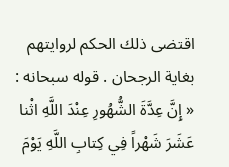اقتضى ذلك الحكم لروايتهم بغاية الرجحان . قوله سبحانه : « إِنَّ عِدَّةَ الشُّهُورِ عِنْدَ اللَّهِ اثْنا عَشَرَ شَهْراً فِي كِتابِ اللَّهِ يَوْمَ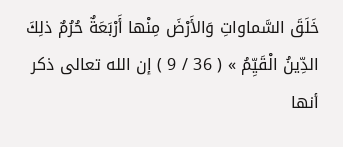خَلَقَ السَّماواتِ وَالأَرْضَ مِنْها أَرْبَعَةٌ حُرُمٌ ذلِكَ الدِّينُ الْقَيِّمُ » ( 36 / 9 ) إن الله تعالى ذكر أنها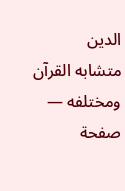الدين
متشابه القرآن ومختلفه — صفحة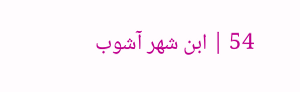54 | ابن شهر آشوب